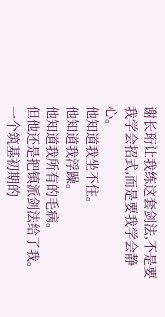谢长珩让我练这套剑法,不是要我学会招式,而是要我学会静心。
他知道我坐不住。
他知道我浮躁。
他知道我所有的毛病。
但他还是把镇派剑法给了我。
一个筑基初期的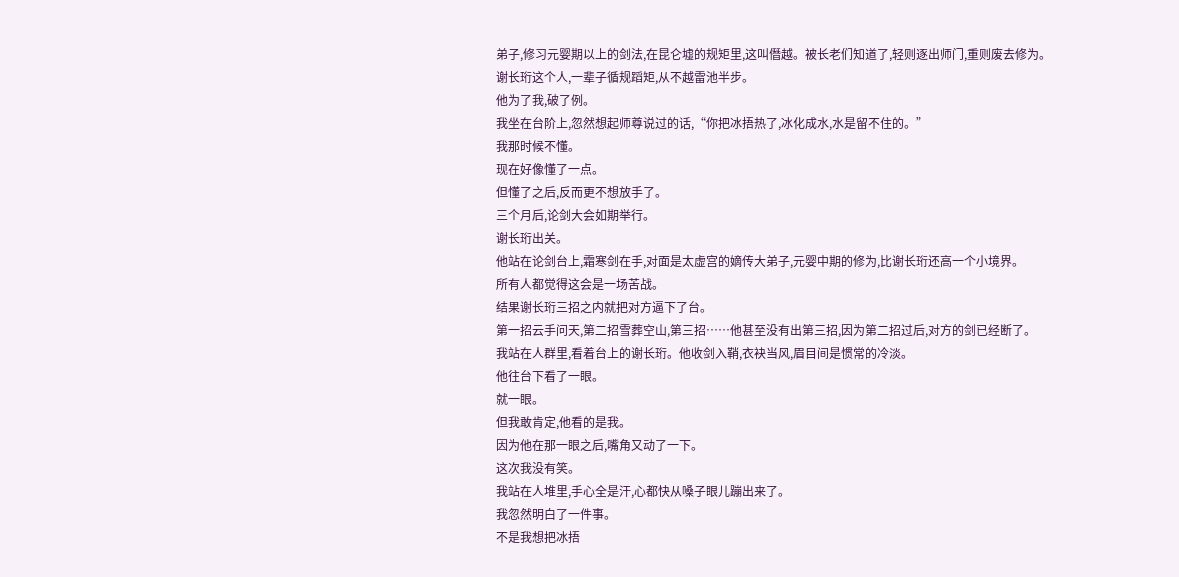弟子,修习元婴期以上的剑法,在昆仑墟的规矩里,这叫僭越。被长老们知道了,轻则逐出师门,重则废去修为。
谢长珩这个人,一辈子循规蹈矩,从不越雷池半步。
他为了我,破了例。
我坐在台阶上,忽然想起师尊说过的话,“你把冰捂热了,冰化成水,水是留不住的。”
我那时候不懂。
现在好像懂了一点。
但懂了之后,反而更不想放手了。
三个月后,论剑大会如期举行。
谢长珩出关。
他站在论剑台上,霜寒剑在手,对面是太虚宫的嫡传大弟子,元婴中期的修为,比谢长珩还高一个小境界。
所有人都觉得这会是一场苦战。
结果谢长珩三招之内就把对方逼下了台。
第一招云手问天,第二招雪葬空山,第三招……他甚至没有出第三招,因为第二招过后,对方的剑已经断了。
我站在人群里,看着台上的谢长珩。他收剑入鞘,衣袂当风,眉目间是惯常的冷淡。
他往台下看了一眼。
就一眼。
但我敢肯定,他看的是我。
因为他在那一眼之后,嘴角又动了一下。
这次我没有笑。
我站在人堆里,手心全是汗,心都快从嗓子眼儿蹦出来了。
我忽然明白了一件事。
不是我想把冰捂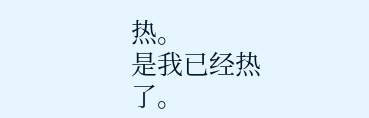热。
是我已经热了。